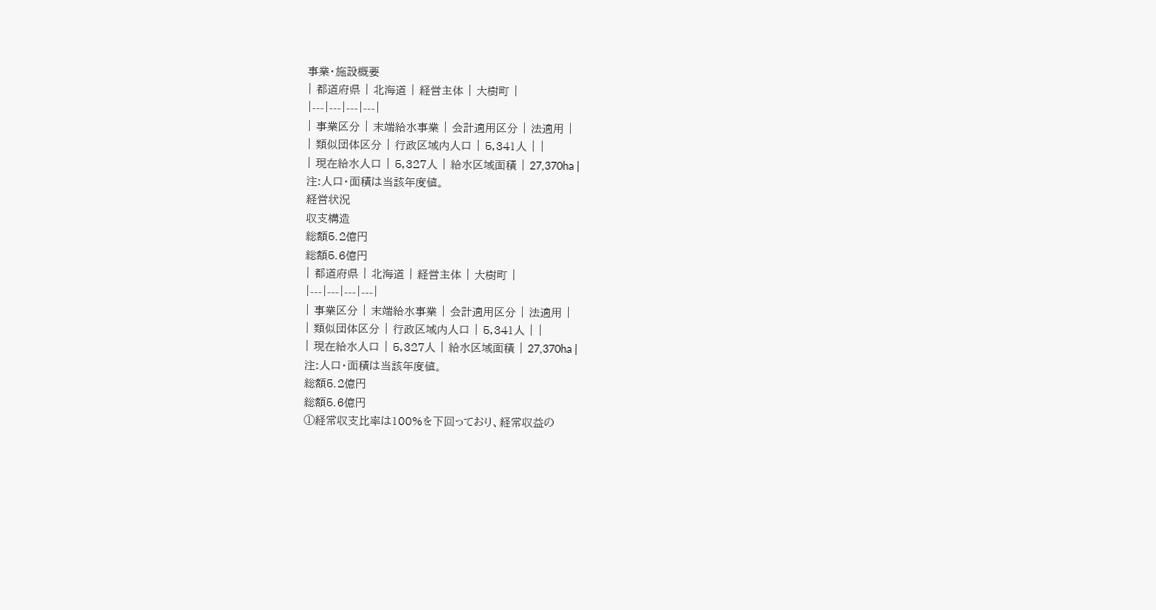事業・施設概要
| 都道府県 | 北海道 | 経営主体 | 大樹町 |
|---|---|---|---|
| 事業区分 | 末端給水事業 | 会計適用区分 | 法適用 |
| 類似団体区分 | 行政区域内人口 | 5,341人 | |
| 現在給水人口 | 5,327人 | 給水区域面積 | 27,370ha |
注:人口・面積は当該年度値。
経営状況
収支構造
総額5.2億円
総額5.6億円
| 都道府県 | 北海道 | 経営主体 | 大樹町 |
|---|---|---|---|
| 事業区分 | 末端給水事業 | 会計適用区分 | 法適用 |
| 類似団体区分 | 行政区域内人口 | 5,341人 | |
| 現在給水人口 | 5,327人 | 給水区域面積 | 27,370ha |
注:人口・面積は当該年度値。
総額5.2億円
総額5.6億円
①経常収支比率は100%を下回っており、経常収益の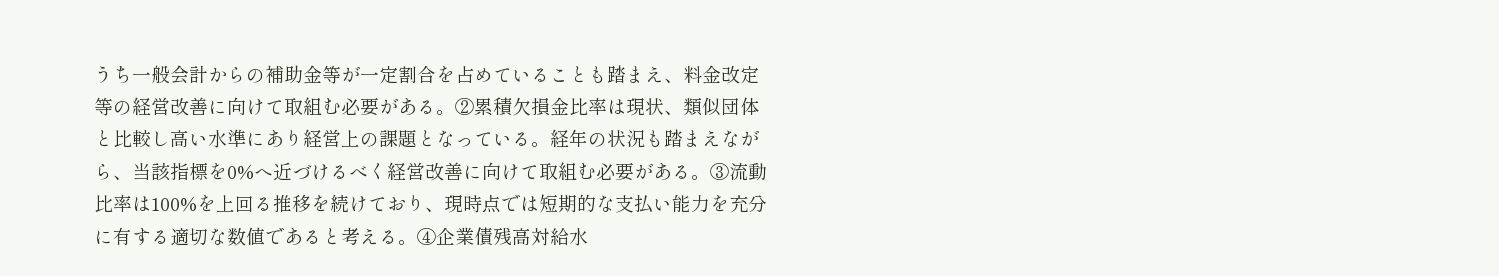うち一般会計からの補助金等が一定割合を占めていることも踏まえ、料金改定等の経営改善に向けて取組む必要がある。②累積欠損金比率は現状、類似団体と比較し高い水準にあり経営上の課題となっている。経年の状況も踏まえながら、当該指標を0%へ近づけるべく経営改善に向けて取組む必要がある。③流動比率は100%を上回る推移を続けており、現時点では短期的な支払い能力を充分に有する適切な数値であると考える。④企業債残高対給水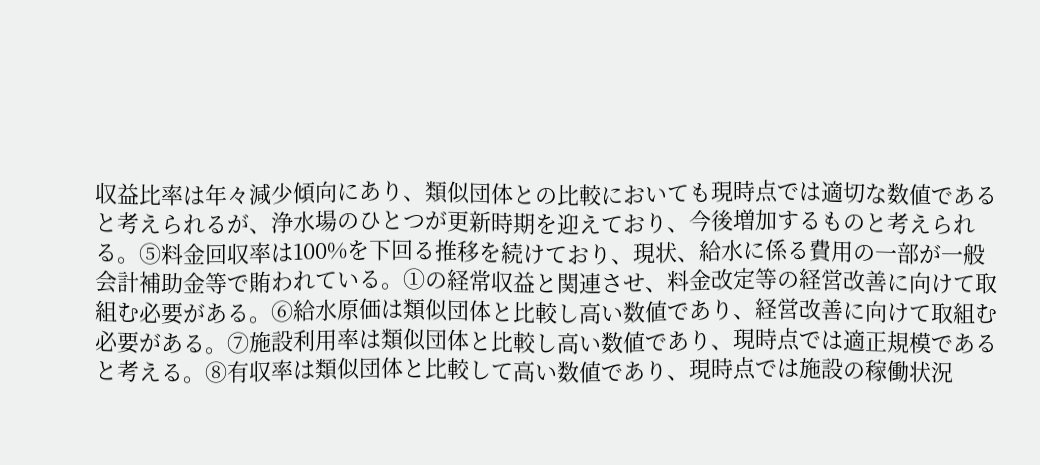収益比率は年々減少傾向にあり、類似団体との比較においても現時点では適切な数値であると考えられるが、浄水場のひとつが更新時期を迎えており、今後増加するものと考えられる。⑤料金回収率は100%を下回る推移を続けており、現状、給水に係る費用の一部が一般会計補助金等で賄われている。①の経常収益と関連させ、料金改定等の経営改善に向けて取組む必要がある。⑥給水原価は類似団体と比較し高い数値であり、経営改善に向けて取組む必要がある。⑦施設利用率は類似団体と比較し高い数値であり、現時点では適正規模であると考える。⑧有収率は類似団体と比較して高い数値であり、現時点では施設の稼働状況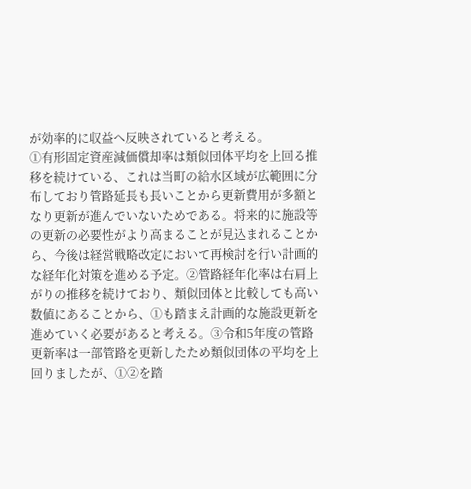が効率的に収益へ反映されていると考える。
①有形固定資産減価償却率は類似団体平均を上回る推移を続けている、これは当町の給水区域が広範囲に分布しており管路延長も長いことから更新費用が多額となり更新が進んでいないためである。将来的に施設等の更新の必要性がより高まることが見込まれることから、今後は経営戦略改定において再検討を行い計画的な経年化対策を進める予定。②管路経年化率は右肩上がりの推移を続けており、類似団体と比較しても高い数値にあることから、①も踏まえ計画的な施設更新を進めていく必要があると考える。③令和5年度の管路更新率は一部管路を更新したため類似団体の平均を上回りましたが、①②を踏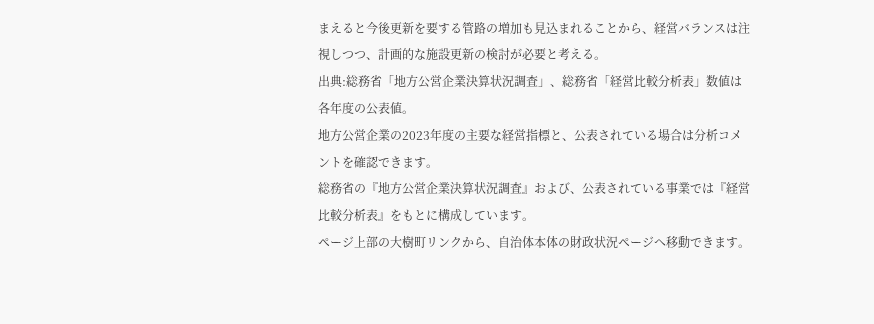まえると今後更新を要する管路の増加も見込まれることから、経営バランスは注視しつつ、計画的な施設更新の検討が必要と考える。
出典:総務省「地方公営企業決算状況調査」、総務省「経営比較分析表」数値は各年度の公表値。
地方公営企業の2023年度の主要な経営指標と、公表されている場合は分析コメントを確認できます。
総務省の『地方公営企業決算状況調査』および、公表されている事業では『経営比較分析表』をもとに構成しています。
ページ上部の大樹町リンクから、自治体本体の財政状況ページへ移動できます。